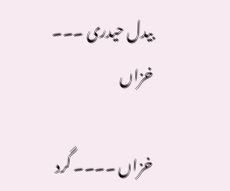بیدل حیدری ۔۔۔ خزاں

خزاں ۔۔۔۔ گرد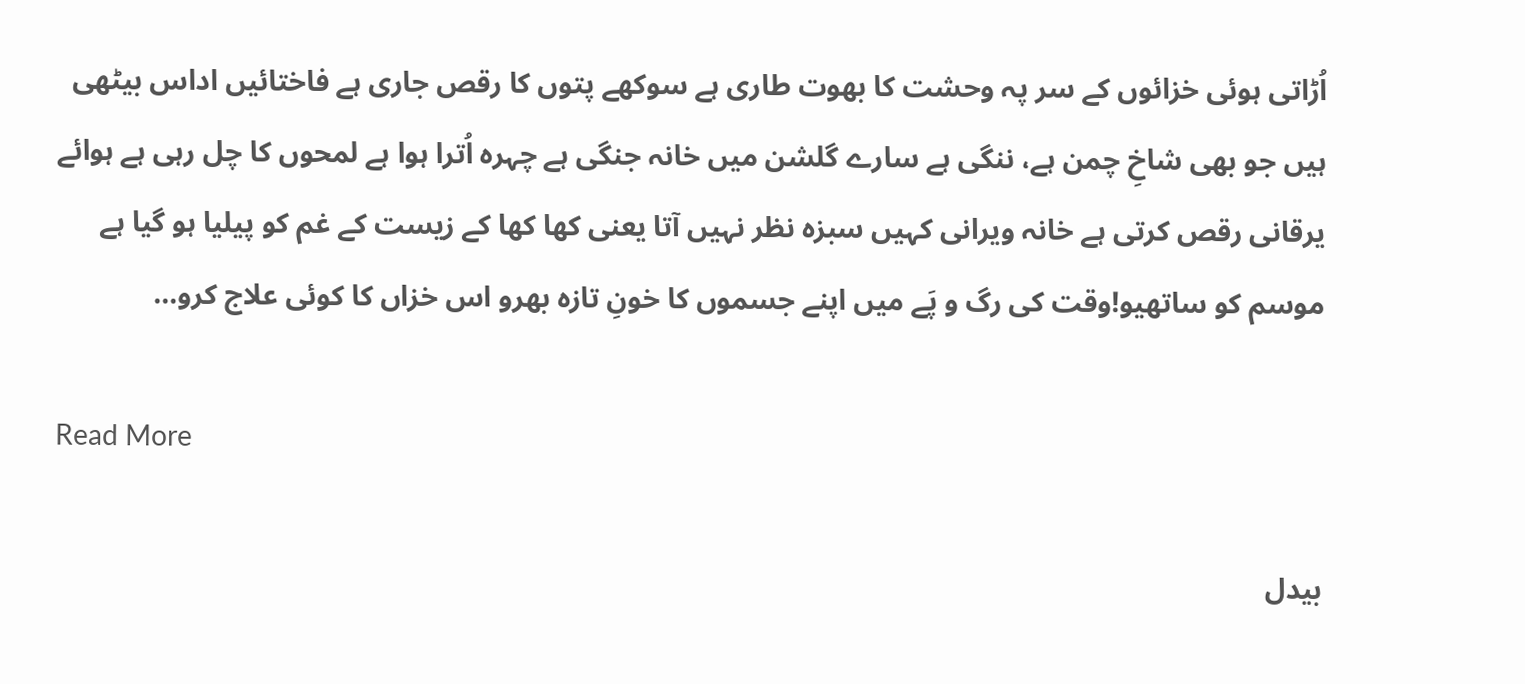اُڑاتی ہوئی خزائوں کے سر پہ وحشت کا بھوت طاری ہے سوکھے پتوں کا رقص جاری ہے فاختائیں اداس بیٹھی ہیں جو بھی شاخِ چمن ہے، ننگی ہے سارے گلشن میں خانہ جنگی ہے چہرہ اُترا ہوا ہے لمحوں کا چل رہی ہے ہوائے یرقانی رقص کرتی ہے خانہ ویرانی کہیں سبزہ نظر نہیں آتا یعنی کھا کھا کے زیست کے غم کو پیلیا ہو گیا ہے موسم کو ساتھیو!وقت کی رگ و پَے میں اپنے جسموں کا خونِ تازہ بھرو اس خزاں کا کوئی علاج کرو…

Read More

بیدل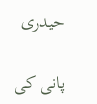حیدری

پانی کی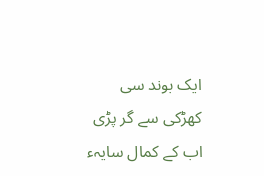ایک بوند سی کھڑکی سے گر پڑی اب کے کمال سایہء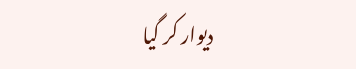دیوار کر گیا